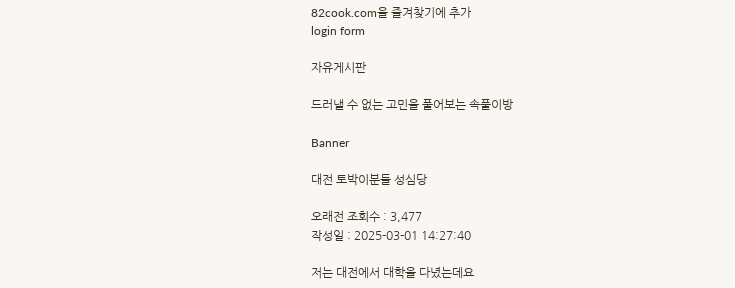82cook.com을 즐겨찾기에 추가
login form

자유게시판

드러낼 수 없는 고민을 풀어보는 속풀이방

Banner

대전 토박이분들 성심당

오래전 조회수 : 3,477
작성일 : 2025-03-01 14:27:40

저는 대전에서 대학을 다녔는데요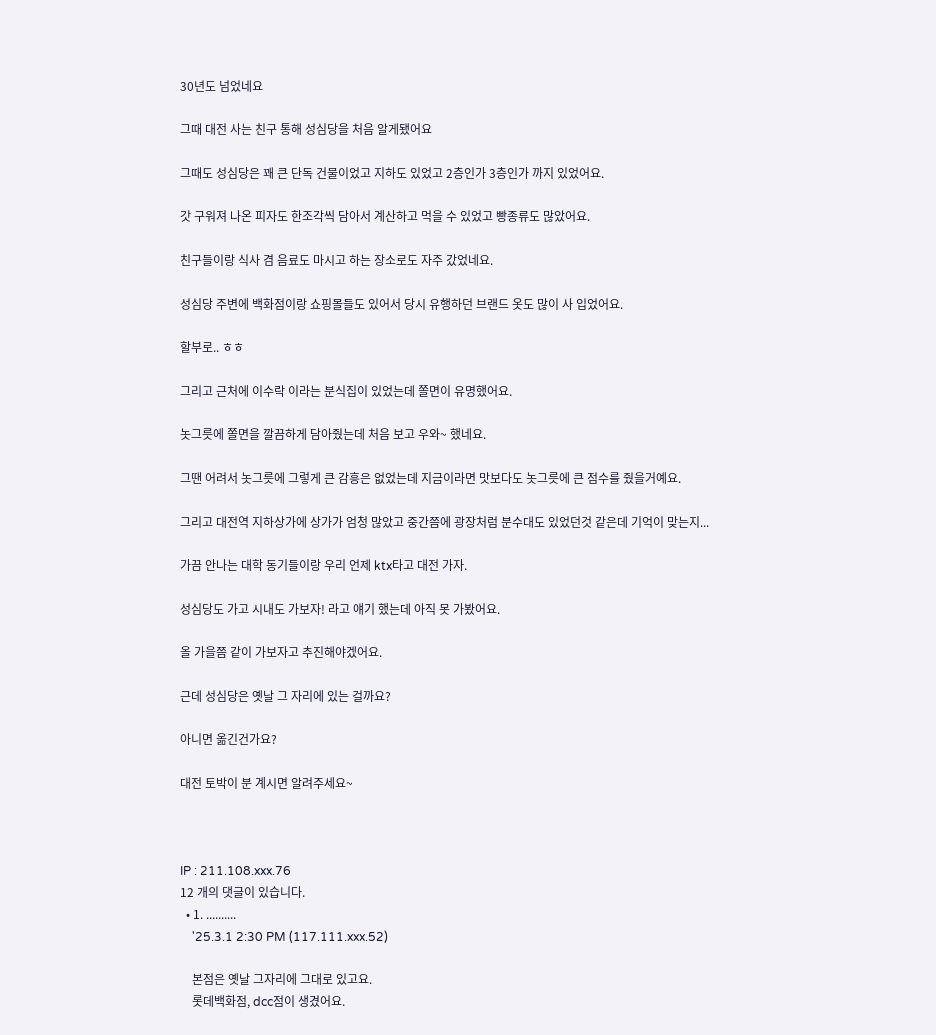30년도 넘었네요

그때 대전 사는 친구 통해 성심당을 처음 알게됐어요

그때도 성심당은 꽤 큰 단독 건물이었고 지하도 있었고 2층인가 3층인가 까지 있었어요.

갓 구워져 나온 피자도 한조각씩 담아서 계산하고 먹을 수 있었고 빵종류도 많았어요.

친구들이랑 식사 겸 음료도 마시고 하는 장소로도 자주 갔었네요.

성심당 주변에 백화점이랑 쇼핑몰들도 있어서 당시 유행하던 브랜드 옷도 많이 사 입었어요.

할부로.. ㅎㅎ

그리고 근처에 이수락 이라는 분식집이 있었는데 쫄면이 유명했어요.

놋그릇에 쫄면을 깔끔하게 담아줬는데 처음 보고 우와~ 했네요.

그땐 어려서 놋그릇에 그렇게 큰 감흥은 없었는데 지금이라면 맛보다도 놋그릇에 큰 점수를 줬을거예요.

그리고 대전역 지하상가에 상가가 엄청 많았고 중간쯤에 광장처럼 분수대도 있었던것 같은데 기억이 맞는지...

가끔 안나는 대학 동기들이랑 우리 언제 ktx타고 대전 가자.

성심당도 가고 시내도 가보자! 라고 얘기 했는데 아직 못 가봤어요.

올 가을쯤 같이 가보자고 추진해야겠어요.

근데 성심당은 옛날 그 자리에 있는 걸까요?

아니면 옮긴건가요?

대전 토박이 분 계시면 알려주세요~



IP : 211.108.xxx.76
12 개의 댓글이 있습니다.
  • 1. ..........
    '25.3.1 2:30 PM (117.111.xxx.52)

    본점은 옛날 그자리에 그대로 있고요.
    롯데백화점, dcc점이 생겼어요.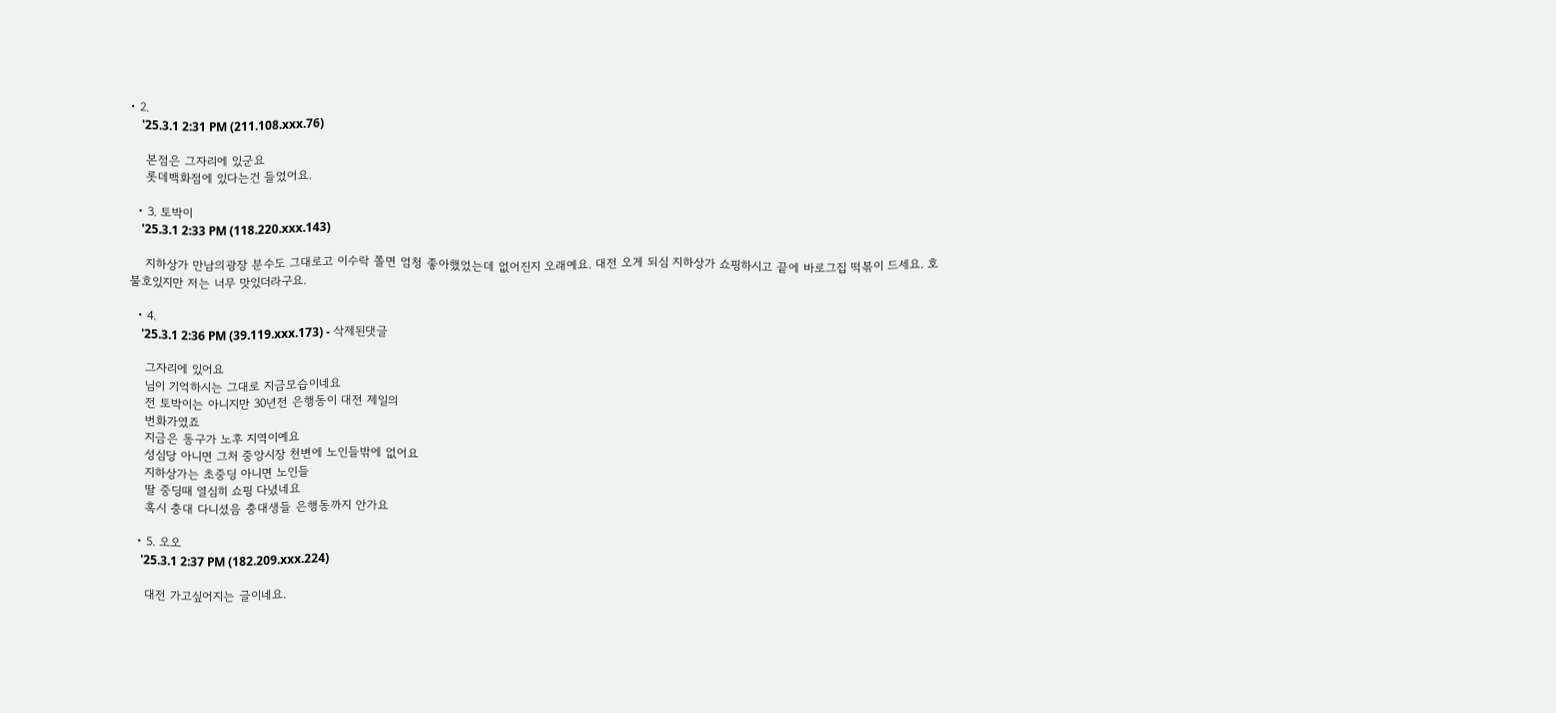• 2.
    '25.3.1 2:31 PM (211.108.xxx.76)

    본점은 그자리에 있군요
    롯데백화점에 있다는건 들었어요.

  • 3. 토박이
    '25.3.1 2:33 PM (118.220.xxx.143)

    지하상가 만남의광장 분수도 그대로고 이수락 쫄면 엄청 좋아했었는데 없어진지 오래예요. 대전 오게 되심 지하상가 쇼핑하시고 끝에 바로그집 떡볶이 드세요. 호불호있지만 저는 너무 맛있더라구요.

  • 4.
    '25.3.1 2:36 PM (39.119.xxx.173) - 삭제된댓글

    그자리에 있어요
    님이 기억하시는 그대로 지금모습이네요
    전 토박이는 아니지만 30년전 은행동이 대전 제일의
    번화가였죠
    지금은 동구가 노후 지역이예요
    성심당 아니면 그처 중앙시장 천변에 노인들밖에 없어요
    지하상가는 초중딩 아니면 노인들
    딸 중딩때 열심히 쇼핑 다녔네요
    혹시 충대 다니셨음 충대생들 은행동까지 안가요

  • 5. 오오
    '25.3.1 2:37 PM (182.209.xxx.224)

    대전 가고싶어지는 글이네요.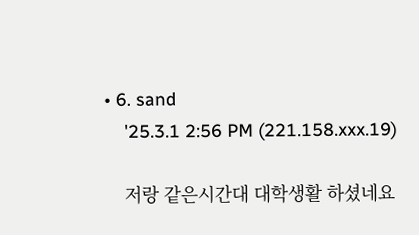• 6. sand
    '25.3.1 2:56 PM (221.158.xxx.19)

    저랑 같은시간대 대학생활 하셨네요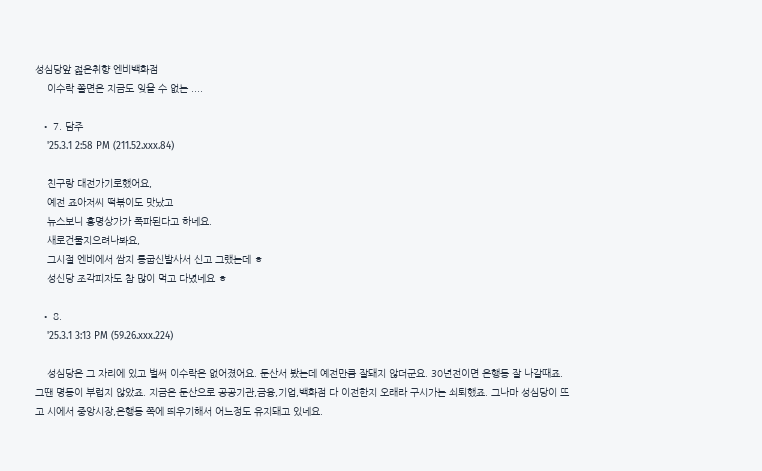성심당앞 젎은취향 엔비백화점
    이수락 쫄면은 지금도 잊을 수 없는 ....

  • 7. 담주
    '25.3.1 2:58 PM (211.52.xxx.84)

    친구랑 대전가기로했어요,
    예전 죠아저씨 떡볶이도 맛났고
    뉴스보니 홍명상가가 폭파된다고 하네요.
    새로건물지으려나봐요,
    그시절 엔비에서 쌈지 통굽신발사서 신고 그랬는데 ㅎ
    성신당 조각피자도 참 많이 먹고 다녔네요 ㅎ

  • 8.
    '25.3.1 3:13 PM (59.26.xxx.224)

    성심당은 그 자리에 있고 벌써 이수락은 없어졌어요. 둔산서 봤는데 예전만큼 잘돼지 않더군요. 30년전이면 은행동 잘 나갈때죠. 그땐 명동이 부럽지 않았죠. 지금은 둔산으로 공공기관,금융,기업,백화점 다 이전한지 오래라 구시가는 쇠퇴했죠. 그나마 성심당이 뜨고 시에서 중앙시장,은행동 쪽에 띄우기해서 어느정도 유지돼고 있네요.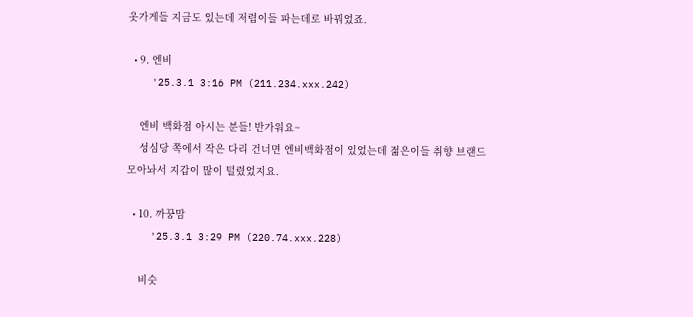옷가게들 지금도 있는데 저렴이들 파는데로 바꿔었죠.

  • 9. 엔비
    '25.3.1 3:16 PM (211.234.xxx.242)

    엔비 백화점 아시는 분들! 반가워요~
    성심당 쪽에서 작은 다리 건너면 엔비백화점이 있었는데 젊은이들 취향 브랜드 모아놔서 지갑이 많이 털렸었지요.

  • 10. 까꿍맘
    '25.3.1 3:29 PM (220.74.xxx.228)

    비슷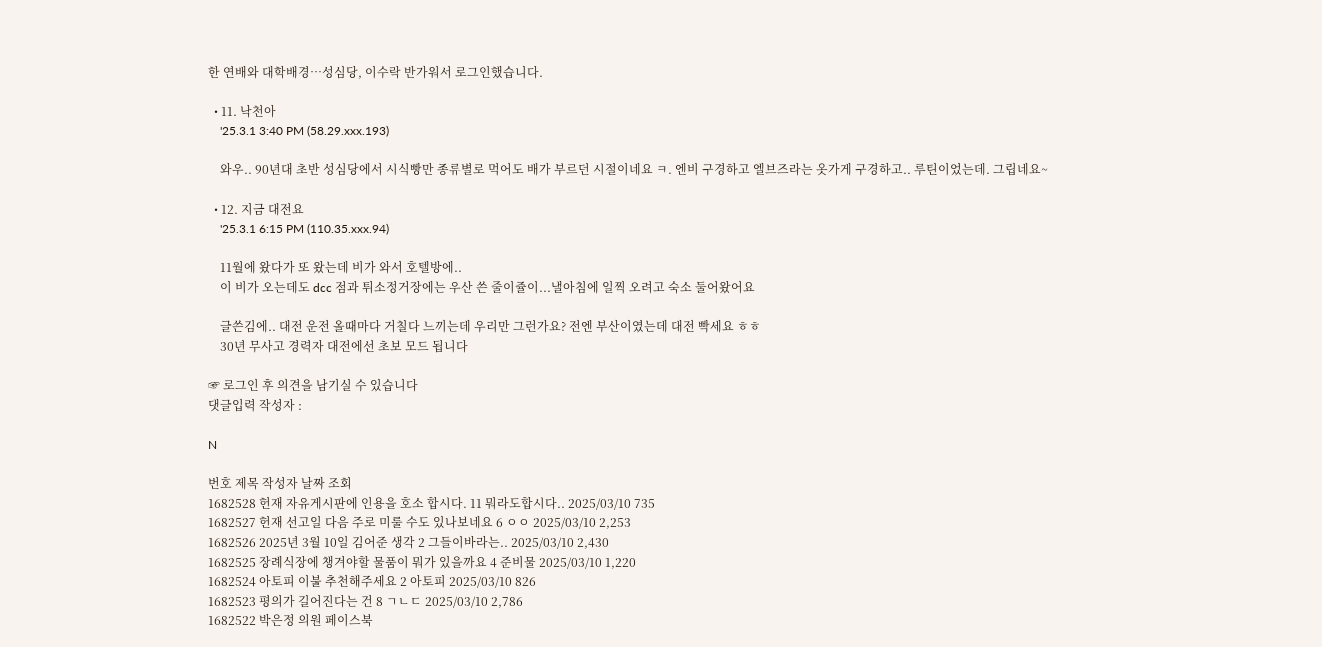한 연배와 대학배경…성심당, 이수락 반가워서 로그인했습니다.

  • 11. 낙천아
    '25.3.1 3:40 PM (58.29.xxx.193)

    와우.. 90년대 초반 성심당에서 시식빵만 종류별로 먹어도 배가 부르던 시절이네요 ㅋ. 엔비 구경하고 엘브즈라는 옷가게 구경하고.. 루틴이었는데. 그립네요~

  • 12. 지금 대전요
    '25.3.1 6:15 PM (110.35.xxx.94)

    11월에 왔다가 또 왔는데 비가 와서 호텔방에..
    이 비가 오는데도 dcc 점과 튀소정거장에는 우산 쓴 줄이쥴이...낼아침에 일찍 오려고 숙소 둘어왔어요

    글쓴김에.. 대전 운전 올때마다 거칠다 느끼는데 우리만 그런가요? 전엔 부산이였는데 대전 빡세요 ㅎㅎ
    30년 무사고 경력자 대전에선 초보 모드 됩니다

☞ 로그인 후 의견을 남기실 수 있습니다
댓글입력 작성자 :

N

번호 제목 작성자 날짜 조회
1682528 헌재 자유게시판에 인용을 호소 합시다. 11 뭐라도합시다.. 2025/03/10 735
1682527 헌재 선고일 다음 주로 미룰 수도 있나보네요 6 ㅇㅇ 2025/03/10 2,253
1682526 2025년 3월 10일 김어준 생각 2 그들이바라는.. 2025/03/10 2,430
1682525 장례식장에 챙겨야할 물품이 뭐가 있을까요 4 준비물 2025/03/10 1,220
1682524 아토피 이불 추천해주세요 2 아토피 2025/03/10 826
1682523 평의가 길어진다는 건 8 ㄱㄴㄷ 2025/03/10 2,786
1682522 박은정 의원 페이스북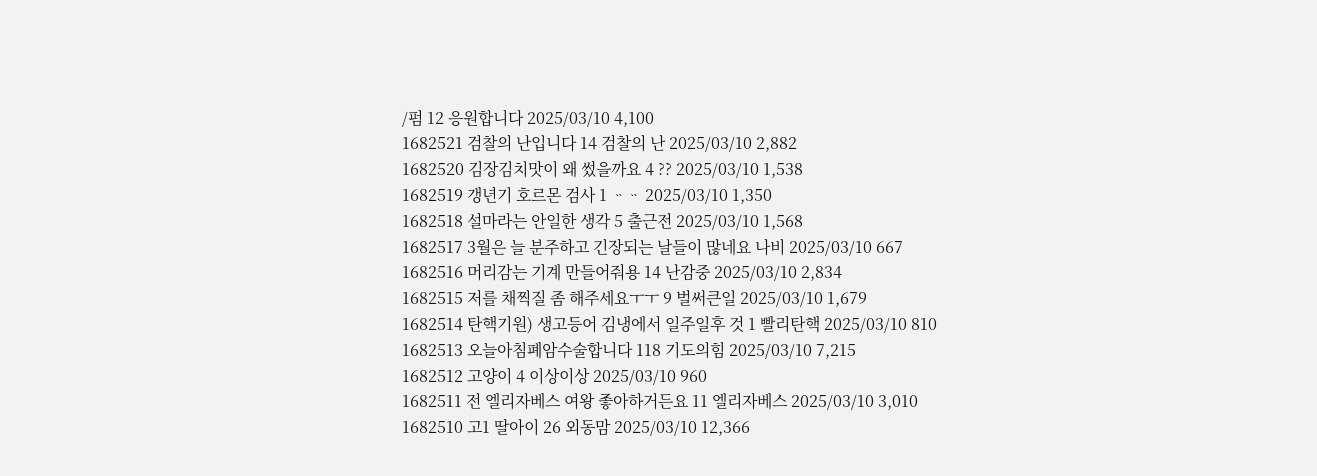/펌 12 응원합니다 2025/03/10 4,100
1682521 검찰의 난입니다 14 검찰의 난 2025/03/10 2,882
1682520 김장김치맛이 왜 썼을까요 4 ?? 2025/03/10 1,538
1682519 갱년기 호르몬 검사 1 ᆢᆢ 2025/03/10 1,350
1682518 설마라는 안일한 생각 5 출근전 2025/03/10 1,568
1682517 3월은 늘 분주하고 긴장되는 날들이 많네요 나비 2025/03/10 667
1682516 머리감는 기계 만들어줘용 14 난감중 2025/03/10 2,834
1682515 저를 채찍질 좀 해주세요ㅜㅜ 9 벌써큰일 2025/03/10 1,679
1682514 탄핵기원) 생고등어 김냉에서 일주일후 것 1 빨리탄핵 2025/03/10 810
1682513 오늘아침폐암수술합니다 118 기도의힘 2025/03/10 7,215
1682512 고양이 4 이상이상 2025/03/10 960
1682511 전 엘리자베스 여왕 좋아하거든요 11 엘리자베스 2025/03/10 3,010
1682510 고1 딸아이 26 외동맘 2025/03/10 12,366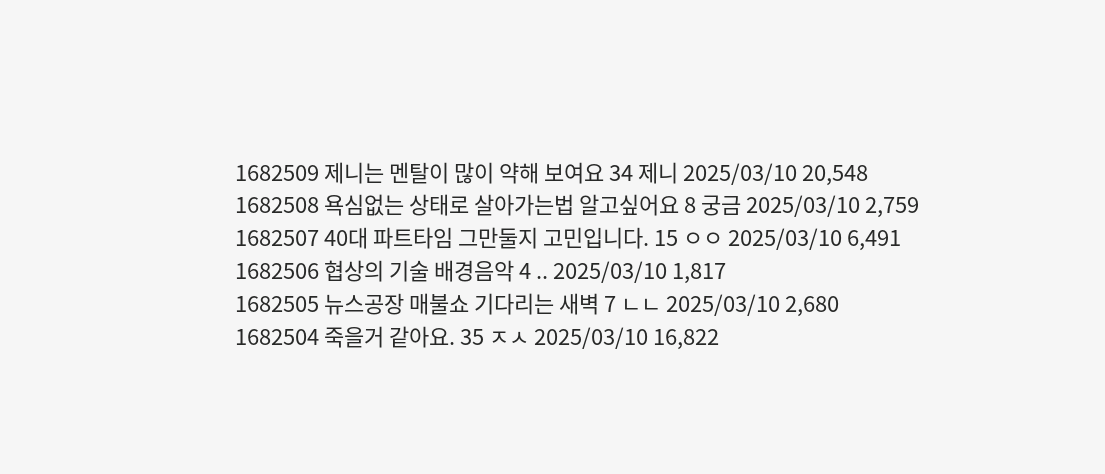1682509 제니는 멘탈이 많이 약해 보여요 34 제니 2025/03/10 20,548
1682508 욕심없는 상태로 살아가는법 알고싶어요 8 궁금 2025/03/10 2,759
1682507 40대 파트타임 그만둘지 고민입니다. 15 ㅇㅇ 2025/03/10 6,491
1682506 협상의 기술 배경음악 4 .. 2025/03/10 1,817
1682505 뉴스공장 매불쇼 기다리는 새벽 7 ㄴㄴ 2025/03/10 2,680
1682504 죽을거 같아요. 35 ㅈㅅ 2025/03/10 16,822